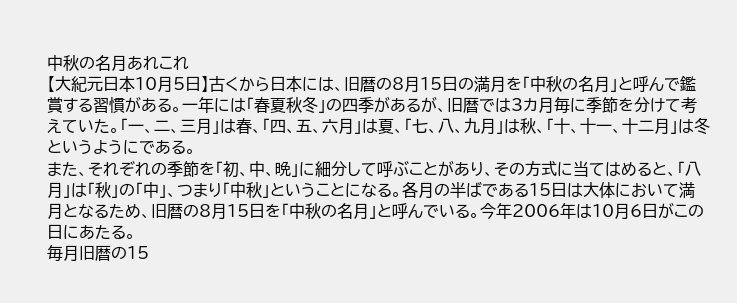中秋の名月あれこれ
【大紀元日本10月5日】古くから日本には、旧暦の8月15日の満月を「中秋の名月」と呼んで鑑賞する習慣がある。一年には「春夏秋冬」の四季があるが、旧暦では3カ月毎に季節を分けて考えていた。「一、二、三月」は春、「四、五、六月」は夏、「七、八、九月」は秋、「十、十一、十二月」は冬というようにである。
また、それぞれの季節を「初、中、晩」に細分して呼ぶことがあり、その方式に当てはめると、「八月」は「秋」の「中」、つまり「中秋」ということになる。各月の半ばである15日は大体において満月となるため、旧暦の8月15日を「中秋の名月」と呼んでいる。今年2006年は10月6日がこの日にあたる。
毎月旧暦の15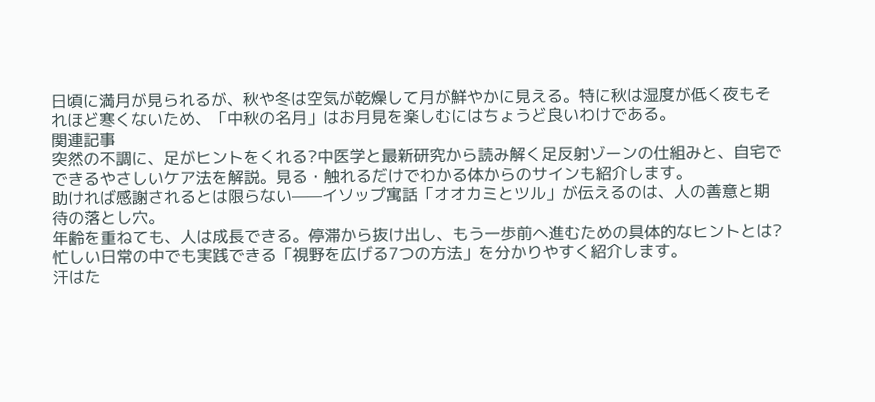日頃に満月が見られるが、秋や冬は空気が乾燥して月が鮮やかに見える。特に秋は湿度が低く夜もそれほど寒くないため、「中秋の名月」はお月見を楽しむにはちょうど良いわけである。
関連記事
突然の不調に、足がヒントをくれる?中医学と最新研究から読み解く足反射ゾーンの仕組みと、自宅でできるやさしいケア法を解説。見る・触れるだけでわかる体からのサインも紹介します。
助ければ感謝されるとは限らない——イソップ寓話「オオカミとツル」が伝えるのは、人の善意と期待の落とし穴。
年齢を重ねても、人は成長できる。停滞から抜け出し、もう一歩前へ進むための具体的なヒントとは?忙しい日常の中でも実践できる「視野を広げる7つの方法」を分かりやすく紹介します。
汗はた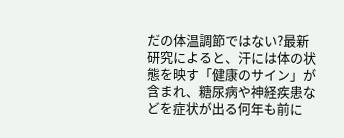だの体温調節ではない?最新研究によると、汗には体の状態を映す「健康のサイン」が含まれ、糖尿病や神経疾患などを症状が出る何年も前に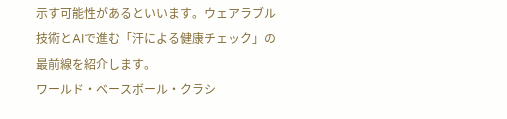示す可能性があるといいます。ウェアラブル技術とAIで進む「汗による健康チェック」の最前線を紹介します。
ワールド・ベースボール・クラシ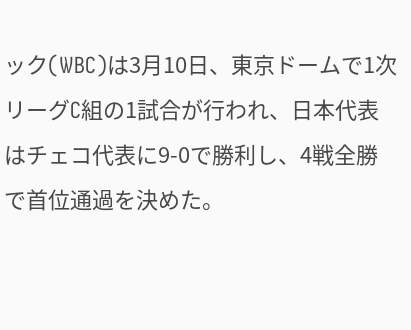ック(WBC)は3月10日、東京ドームで1次リーグC組の1試合が行われ、日本代表はチェコ代表に9-0で勝利し、4戦全勝で首位通過を決めた。